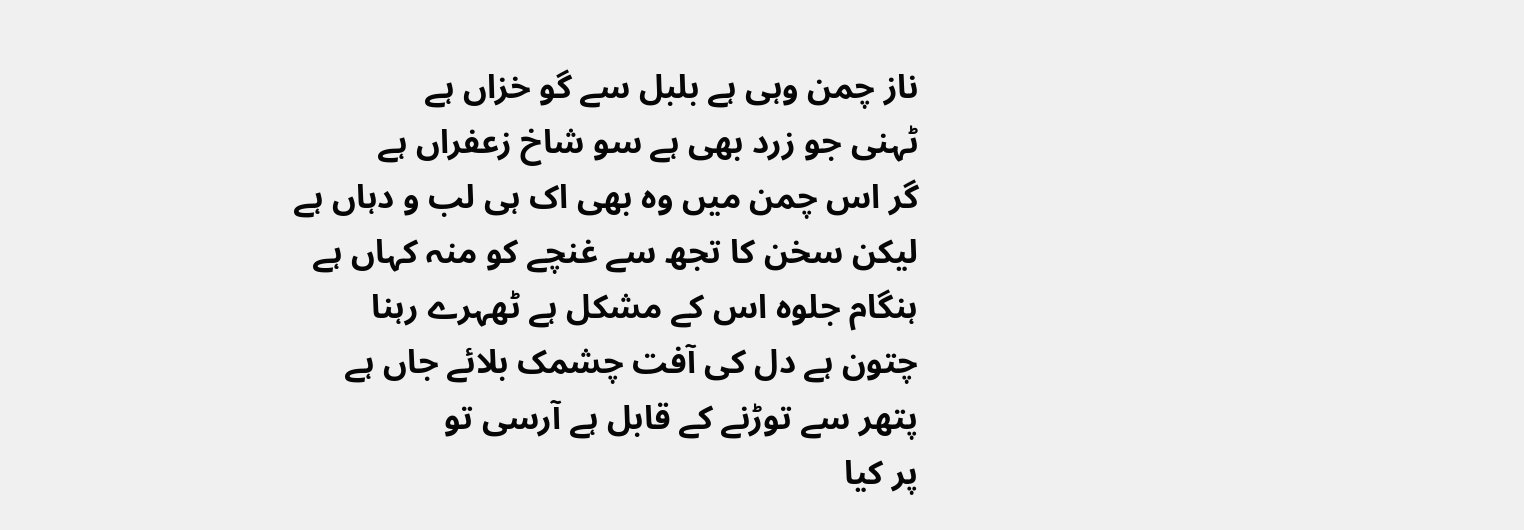ناز چمن وہی ہے بلبل سے گو خزاں ہے
ٹہنی جو زرد بھی ہے سو شاخ زعفراں ہے
گر اس چمن میں وہ بھی اک ہی لب و دہاں ہے
لیکن سخن کا تجھ سے غنچے کو منہ کہاں ہے
ہنگام جلوہ اس کے مشکل ہے ٹھہرے رہنا
چتون ہے دل کی آفت چشمک بلائے جاں ہے
پتھر سے توڑنے کے قابل ہے آرسی تو
پر کیا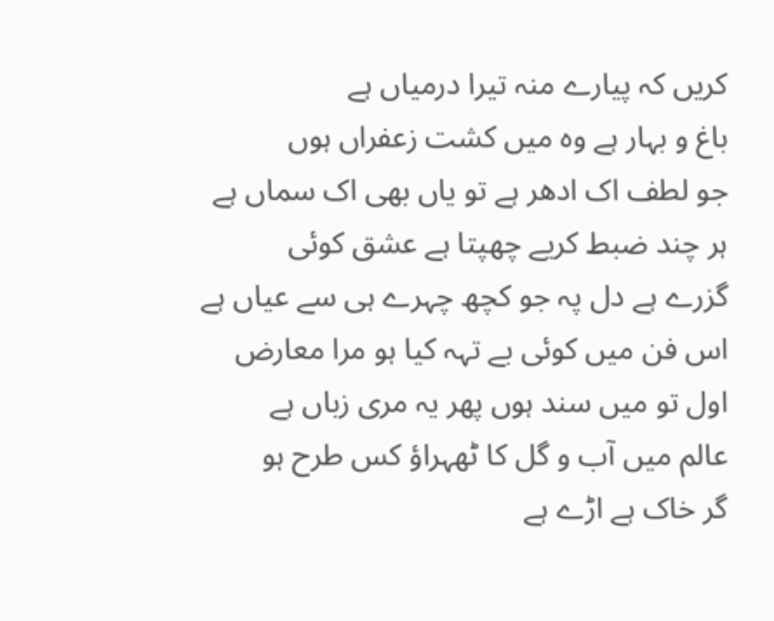کریں کہ پیارے منہ تیرا درمیاں ہے
باغ و بہار ہے وہ میں کشت زعفراں ہوں
جو لطف اک ادھر ہے تو یاں بھی اک سماں ہے
ہر چند ضبط کریے چھپتا ہے عشق کوئی
گزرے ہے دل پہ جو کچھ چہرے ہی سے عیاں ہے
اس فن میں کوئی بے تہہ کیا ہو مرا معارض
اول تو میں سند ہوں پھر یہ مری زباں ہے
عالم میں آب و گل کا ٹھہراؤ کس طرح ہو
گر خاک ہے اڑے ہے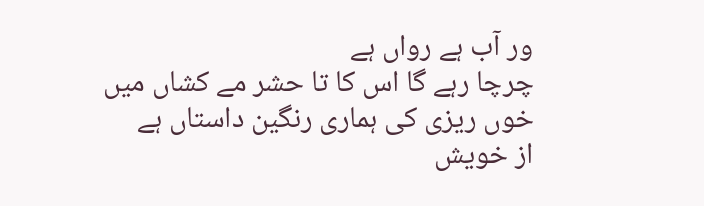ور آب ہے رواں ہے
چرچا رہے گا اس کا تا حشر مے کشاں میں
خوں ریزی کی ہماری رنگین داستاں ہے
از خویش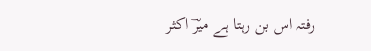رفتہ اس بن رہتا ہے میرؔ اکثر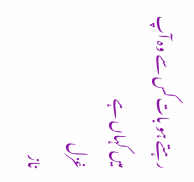رہتے ہو بات کس سے وہ آپ میں کہاں ہے
غزل
ناز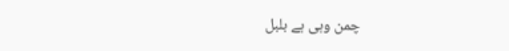چمن وہی ہے بلبل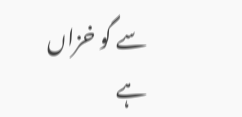سے گو خزاں ہے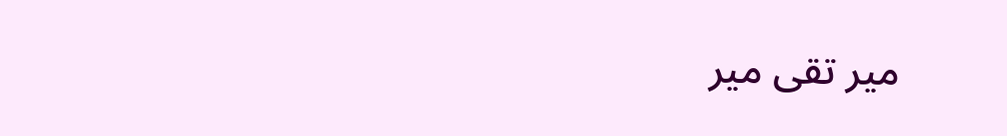میر تقی میر